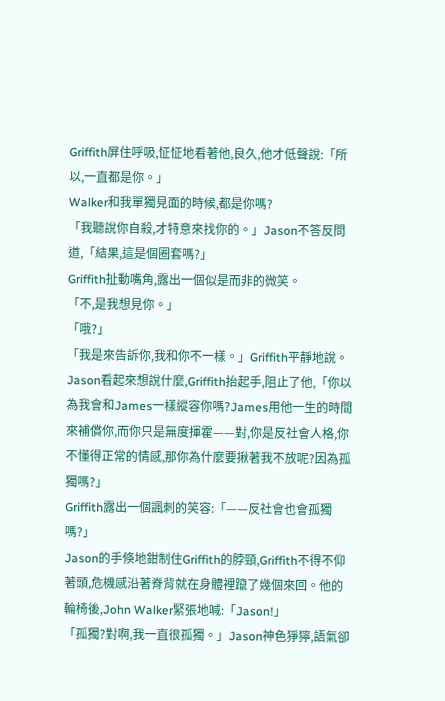Griffith屏住呼吸,怔怔地看著他,良久,他才低聲說:「所以,一直都是你。」
Walker和我單獨見面的時候,都是你嗎?
「我聽說你自殺,才特意來找你的。」Jason不答反問道,「結果,這是個圈套嗎?」
Griffith扯動嘴角,露出一個似是而非的微笑。
「不,是我想見你。」
「哦?」
「我是來告訴你,我和你不一樣。」Griffith平靜地說。Jason看起來想說什麼,Griffith抬起手,阻止了他,「你以為我會和James一樣縱容你嗎?James用他一生的時間來補償你,而你只是無度揮霍——對,你是反社會人格,你不懂得正常的情感,那你為什麼要揪著我不放呢?因為孤獨嗎?」
Griffith露出一個諷刺的笑容:「——反社會也會孤獨嗎?」
Jason的手倏地鉗制住Griffith的脖頸,Griffith不得不仰著頭,危機感沿著脊背就在身體裡躥了幾個來回。他的輪椅後,John Walker緊張地喊:「Jason!」
「孤獨?對啊,我一直很孤獨。」Jason神色猙獰,語氣卻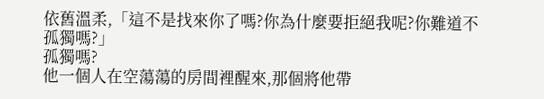依舊溫柔,「這不是找來你了嗎?你為什麼要拒絕我呢?你難道不孤獨嗎?」
孤獨嗎?
他一個人在空蕩蕩的房間裡醒來,那個將他帶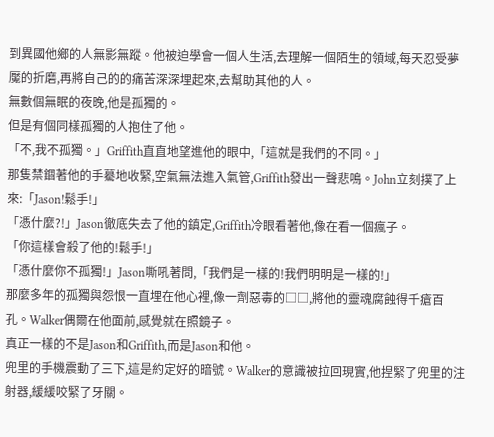到異國他鄉的人無影無蹤。他被迫學會一個人生活,去理解一個陌生的領域,每天忍受夢魘的折磨,再將自己的的痛苦深深埋起來,去幫助其他的人。
無數個無眠的夜晚,他是孤獨的。
但是有個同樣孤獨的人抱住了他。
「不,我不孤獨。」Griffith直直地望進他的眼中,「這就是我們的不同。」
那隻禁錮著他的手驀地收緊,空氣無法進入氣管,Griffith發出一聲悲鳴。John立刻撲了上來:「Jason!鬆手!」
「憑什麼?!」Jason徹底失去了他的鎮定,Griffith冷眼看著他,像在看一個瘋子。
「你這樣會殺了他的!鬆手!」
「憑什麼你不孤獨!」Jason嘶吼著問,「我們是一樣的!我們明明是一樣的!」
那麼多年的孤獨與怨恨一直埋在他心裡,像一劑惡毒的□□,將他的靈魂腐蝕得千瘡百孔。Walker偶爾在他面前,感覺就在照鏡子。
真正一樣的不是Jason和Griffith,而是Jason和他。
兜里的手機震動了三下,這是約定好的暗號。Walker的意識被拉回現實,他捏緊了兜里的注射器,緩緩咬緊了牙關。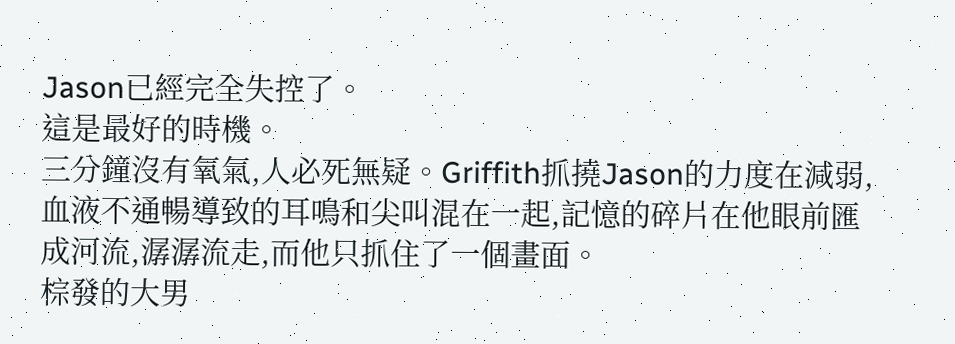Jason已經完全失控了。
這是最好的時機。
三分鐘沒有氧氣,人必死無疑。Griffith抓撓Jason的力度在減弱,血液不通暢導致的耳鳴和尖叫混在一起,記憶的碎片在他眼前匯成河流,潺潺流走,而他只抓住了一個畫面。
棕發的大男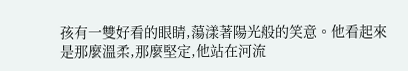孩有一雙好看的眼睛,蕩漾著陽光般的笑意。他看起來是那麼溫柔,那麼堅定,他站在河流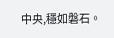中央,穩如磐石。